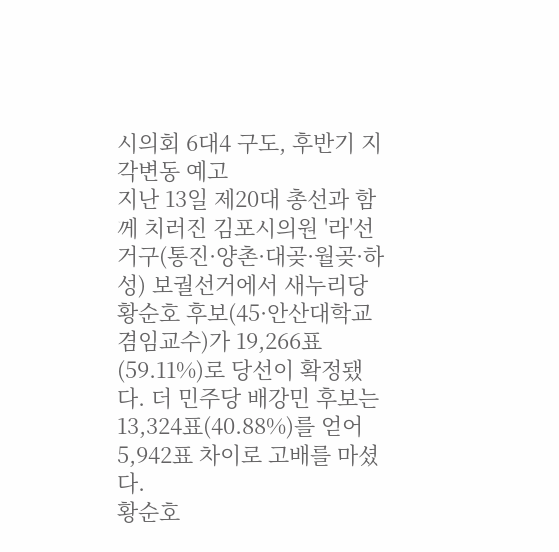시의회 6대4 구도, 후반기 지각변동 예고
지난 13일 제20대 총선과 함께 치러진 김포시의원 '라'선거구(통진·양촌·대곶·월곶·하성) 보궐선거에서 새누리당 황순호 후보(45·안산대학교 겸임교수)가 19,266표(59.11%)로 당선이 확정됐다. 더 민주당 배강민 후보는 13,324표(40.88%)를 얻어 5,942표 차이로 고배를 마셨다.
황순호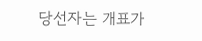당선자는 개표가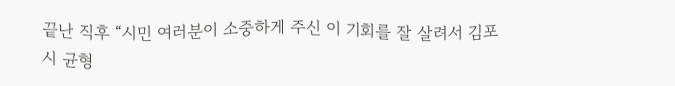끝난 직후 “시민 여러분이 소중하게 주신 이 기회를 잘 살려서 김포시 균형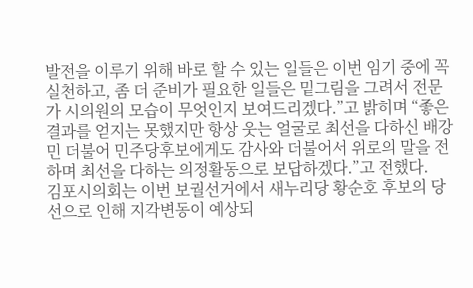발전을 이루기 위해 바로 할 수 있는 일들은 이번 임기 중에 꼭 실천하고, 좀 더 준비가 필요한 일들은 밑그림을 그려서 전문가 시의원의 모습이 무엇인지 보여드리겠다.”고 밝히며 “좋은 결과를 얻지는 못했지만 항상 웃는 얼굴로 최선을 다하신 배강민 더불어 민주당후보에게도 감사와 더불어서 위로의 말을 전하며 최선을 다하는 의정활동으로 보답하겠다.”고 전했다.
김포시의회는 이번 보궐선거에서 새누리당 황순호 후보의 당선으로 인해 지각변동이 예상되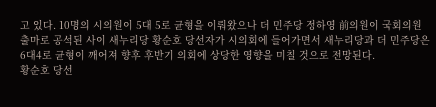고 있다. 10명의 시의원이 5대 5로 균형을 이뤄왔으나 더 민주당 정하영 前의원이 국회의원 출마로 공석된 사이 새누리당 황순호 당선자가 시의회에 들어가면서 새누리당과 더 민주당은 6대4로 균형이 깨어져 향후 후반기 의회에 상당한 영향을 미칠 것으로 전망된다.
황순호 당선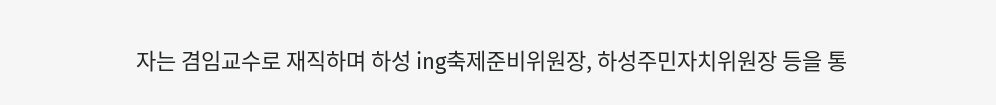자는 겸임교수로 재직하며 하성 ing축제준비위원장, 하성주민자치위원장 등을 통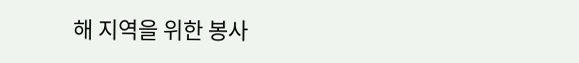해 지역을 위한 봉사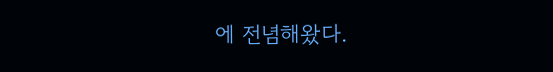에 전념해왔다.